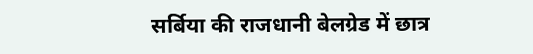सर्बिया की राजधानी बेलग्रेड में छात्र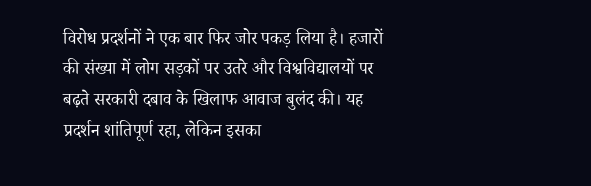विरोध प्रदर्शनों ने एक बार फिर जोर पकड़ लिया है। हजारों की संख्या में लोग सड़कों पर उतरे और विश्वविद्यालयों पर बढ़ते सरकारी दबाव के खिलाफ आवाज बुलंद की। यह प्रदर्शन शांतिपूर्ण रहा, लेकिन इसका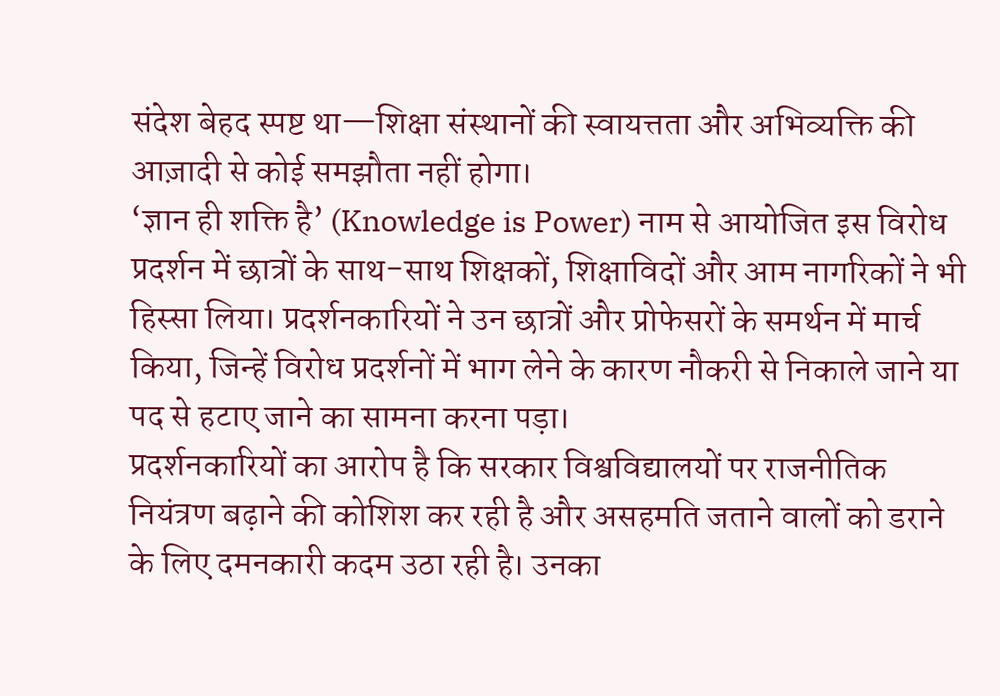संदेश बेहद स्पष्ट था—शिक्षा संस्थानों की स्वायत्तता और अभिव्यक्ति की आज़ादी से कोई समझौता नहीं होगा।
‘ज्ञान ही शक्ति है’ (Knowledge is Power) नाम से आयोजित इस विरोध प्रदर्शन में छात्रों के साथ-साथ शिक्षकों, शिक्षाविदों और आम नागरिकों ने भी हिस्सा लिया। प्रदर्शनकारियों ने उन छात्रों और प्रोफेसरों के समर्थन में मार्च किया, जिन्हें विरोध प्रदर्शनों में भाग लेने के कारण नौकरी से निकाले जाने या पद से हटाए जाने का सामना करना पड़ा।
प्रदर्शनकारियों का आरोप है कि सरकार विश्वविद्यालयों पर राजनीतिक नियंत्रण बढ़ाने की कोशिश कर रही है और असहमति जताने वालों को डराने के लिए दमनकारी कदम उठा रही है। उनका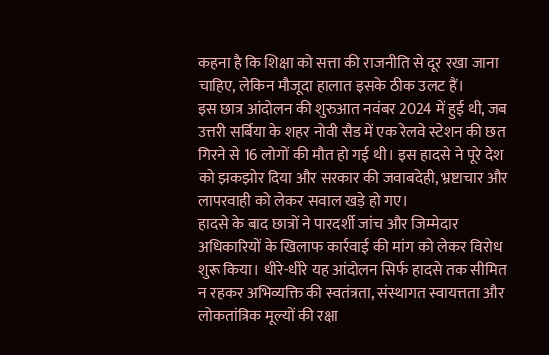कहना है कि शिक्षा को सत्ता की राजनीति से दूर रखा जाना चाहिए, लेकिन मौजूदा हालात इसके ठीक उलट हैं।
इस छात्र आंदोलन की शुरुआत नवंबर 2024 में हुई थी, जब उत्तरी सर्बिया के शहर नोवी सैड में एक रेलवे स्टेशन की छत गिरने से 16 लोगों की मौत हो गई थी। इस हादसे ने पूरे देश को झकझोर दिया और सरकार की जवाबदेही, भ्रष्टाचार और लापरवाही को लेकर सवाल खड़े हो गए।
हादसे के बाद छात्रों ने पारदर्शी जांच और जिम्मेदार अधिकारियों के खिलाफ कार्रवाई की मांग को लेकर विरोध शुरू किया। धीरे-धीरे यह आंदोलन सिर्फ हादसे तक सीमित न रहकर अभिव्यक्ति की स्वतंत्रता, संस्थागत स्वायत्तता और लोकतांत्रिक मूल्यों की रक्षा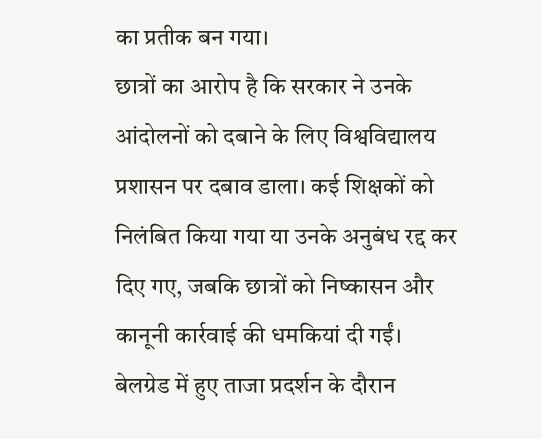का प्रतीक बन गया।
छात्रों का आरोप है कि सरकार ने उनके आंदोलनों को दबाने के लिए विश्वविद्यालय प्रशासन पर दबाव डाला। कई शिक्षकों को निलंबित किया गया या उनके अनुबंध रद्द कर दिए गए, जबकि छात्रों को निष्कासन और कानूनी कार्रवाई की धमकियां दी गईं।
बेलग्रेड में हुए ताजा प्रदर्शन के दौरान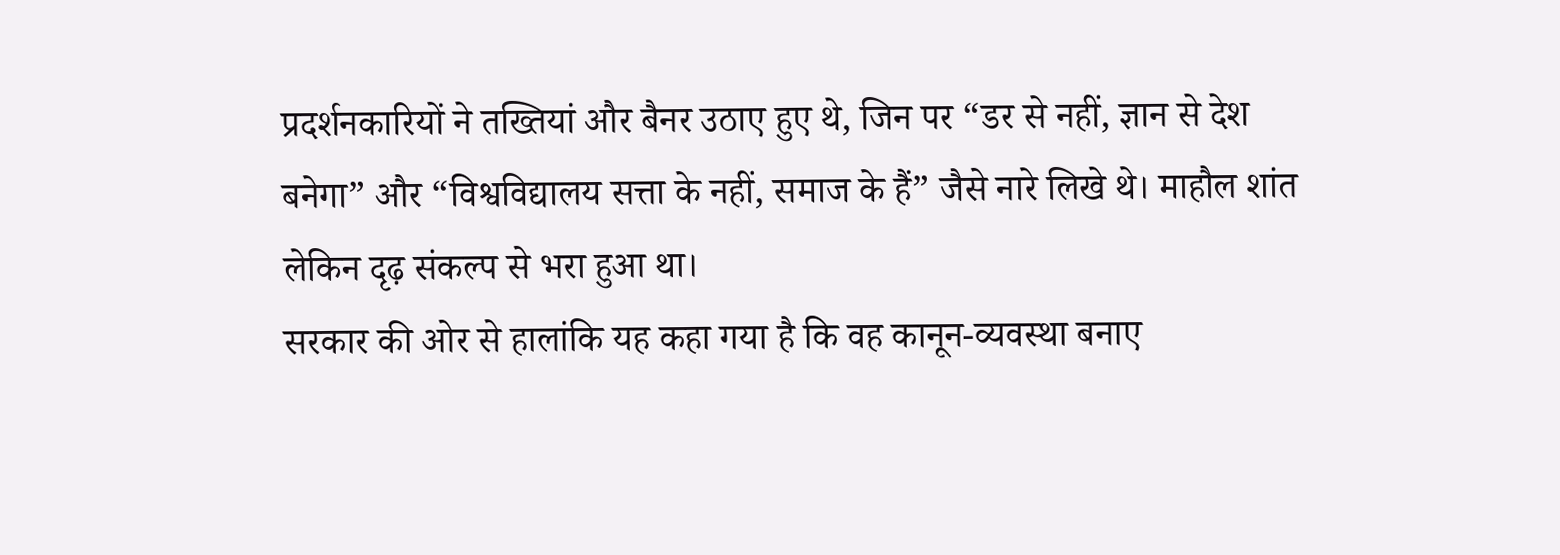प्रदर्शनकारियों ने तख्तियां और बैनर उठाए हुए थे, जिन पर “डर से नहीं, ज्ञान से देश बनेगा” और “विश्वविद्यालय सत्ता के नहीं, समाज के हैं” जैसे नारे लिखे थे। माहौल शांत लेकिन दृढ़ संकल्प से भरा हुआ था।
सरकार की ओर से हालांकि यह कहा गया है कि वह कानून-व्यवस्था बनाए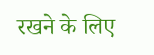रखने के लिए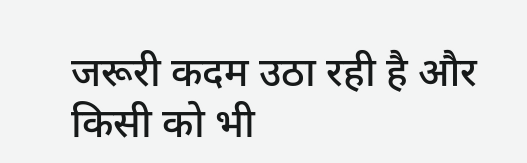जरूरी कदम उठा रही है और किसी को भी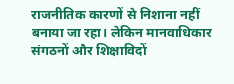राजनीतिक कारणों से निशाना नहीं बनाया जा रहा। लेकिन मानवाधिकार संगठनों और शिक्षाविदों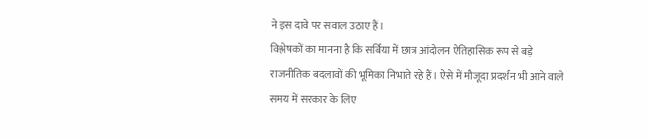ने इस दावे पर सवाल उठाए हैं।
विश्लेषकों का मानना है कि सर्बिया में छात्र आंदोलन ऐतिहासिक रूप से बड़े राजनीतिक बदलावों की भूमिका निभाते रहे हैं। ऐसे में मौजूदा प्रदर्शन भी आने वाले समय में सरकार के लिए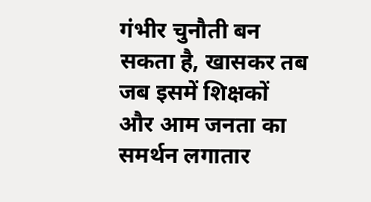गंभीर चुनौती बन सकता है, खासकर तब जब इसमें शिक्षकों और आम जनता का समर्थन लगातार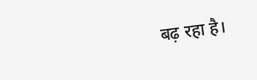बढ़ रहा है।